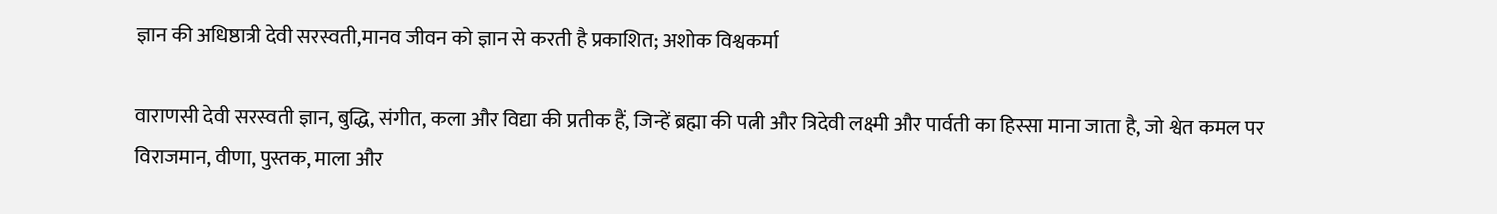ज्ञान की अधिष्ठात्री देवी सरस्वती,मानव जीवन को ज्ञान से करती है प्रकाशित; अशोक विश्वकर्मा

वाराणसी देवी सरस्वती ज्ञान, बुद्धि, संगीत, कला और विद्या की प्रतीक हैं, जिन्हें ब्रह्मा की पत्नी और त्रिदेवी लक्ष्मी और पार्वती का हिस्सा माना जाता है, जो श्वेत कमल पर विराजमान, वीणा, पुस्तक, माला और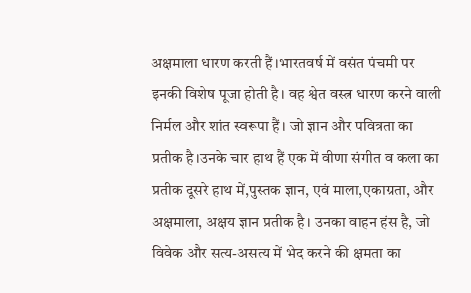अक्षमाला धारण करती हैं।भारतवर्ष में वसंत पंचमी पर इनकी विशेष पूजा होती है। वह श्वेत वस्त्र धारण करने वाली निर्मल और शांत स्वरूपा हैं। जो ज्ञान और पवित्रता का प्रतीक है।उनके चार हाथ हैं एक में वीणा संगीत व कला का प्रतीक दूसरे हाथ में,पुस्तक ज्ञान, एवं माला,एकाग्रता, और अक्षमाला, अक्षय ज्ञान प्रतीक है। उनका वाहन हंस है, जो विवेक और सत्य-असत्य में भेद करने की क्षमता का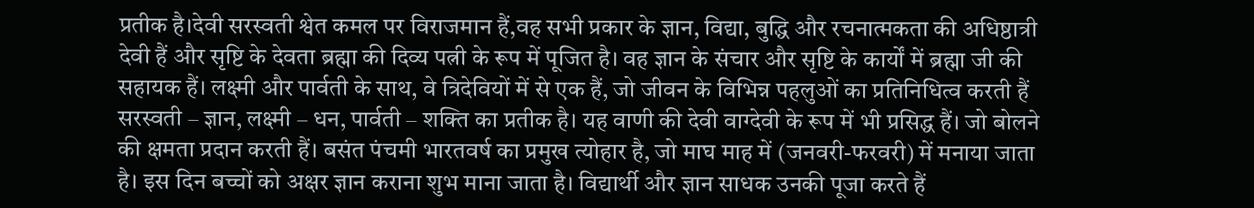प्रतीक है।देवी सरस्वती श्वेत कमल पर विराजमान हैं,वह सभी प्रकार के ज्ञान, विद्या, बुद्धि और रचनात्मकता की अधिष्ठात्री देवी हैं और सृष्टि के देवता ब्रह्मा की दिव्य पत्नी के रूप में पूजित है। वह ज्ञान के संचार और सृष्टि के कार्यों में ब्रह्मा जी की सहायक हैं। लक्ष्मी और पार्वती के साथ, वे त्रिदेवियों में से एक हैं, जो जीवन के विभिन्न पहलुओं का प्रतिनिधित्व करती हैं सरस्वती – ज्ञान, लक्ष्मी – धन, पार्वती – शक्ति का प्रतीक है। यह वाणी की देवी वाग्देवी के रूप में भी प्रसिद्ध हैं। जो बोलने की क्षमता प्रदान करती हैं। बसंत पंचमी भारतवर्ष का प्रमुख त्योहार है, जो माघ माह में (जनवरी-फरवरी) में मनाया जाता है। इस दिन बच्चों को अक्षर ज्ञान कराना शुभ माना जाता है। विद्यार्थी और ज्ञान साधक उनकी पूजा करते हैं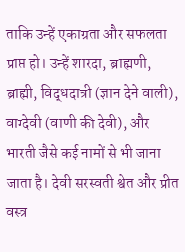ताकि उन्हें एकाग्रता और सफलता प्राप्त हो। उन्हें शारदा, ब्राह्मणी, ब्राह्मी, विद्‌धदात्री (ज्ञान देने वाली), वाग्देवी (वाणी की देवी), और भारती जैसे कई नामों से भी जाना जाता है। देवी सरस्वती श्वेत और प्रीत वस्त्र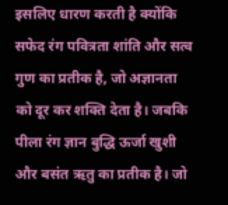इसलिए धारण करती है क्योंकि सफेद रंग पवित्रता शांति और सत्व गुण का प्रतीक है, जो अज्ञानता को दूर कर शक्ति देता है। जबकि पीला रंग ज्ञान बुद्धि ऊर्जा खुशी और बसंत ऋतु का प्रतीक है। जो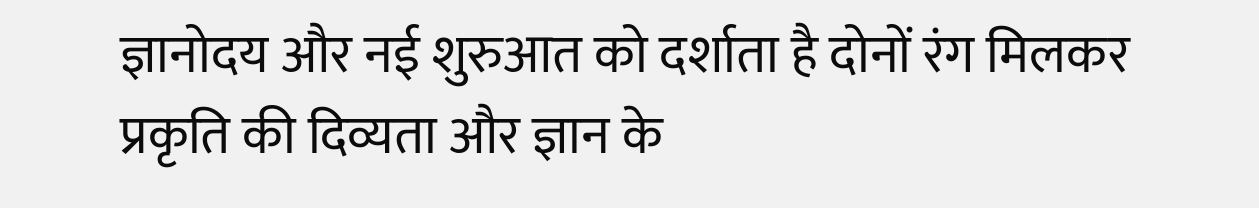ज्ञानोदय और नई शुरुआत को दर्शाता है दोनों रंग मिलकर प्रकृति की दिव्यता और ज्ञान के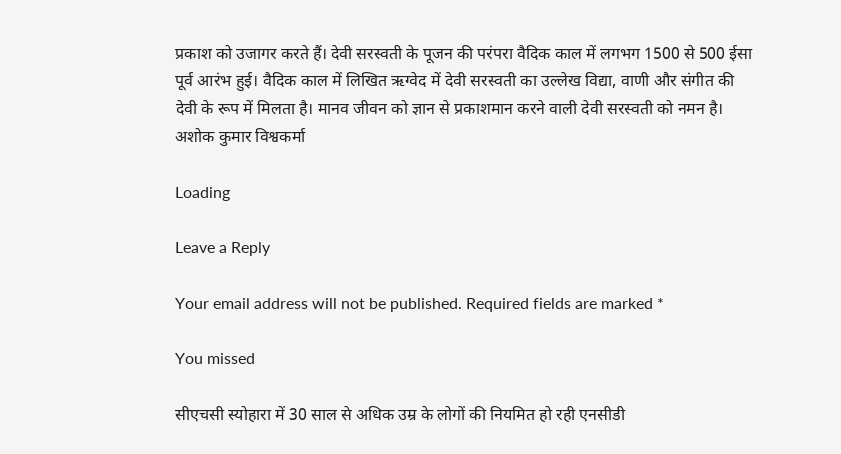प्रकाश को उजागर करते हैं। देवी सरस्वती के पूजन की परंपरा वैदिक काल में लगभग 1500 से 500 ईसा पूर्व आरंभ हुई। वैदिक काल में लिखित ऋग्वेद में देवी सरस्वती का उल्लेख विद्या, वाणी और संगीत की देवी के रूप में मिलता है। मानव जीवन को ज्ञान से प्रकाशमान करने वाली देवी सरस्वती को नमन है। अशोक कुमार विश्वकर्मा

Loading

Leave a Reply

Your email address will not be published. Required fields are marked *

You missed

सीएचसी स्योहारा में 30 साल से अधिक उम्र के लोगों की नियमित हो रही एनसीडी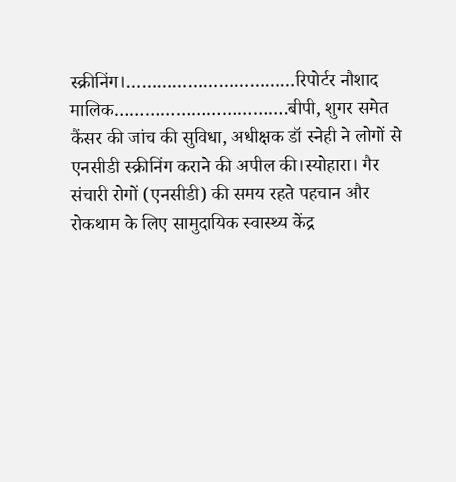स्क्रीनिंग।……………………………रिपोर्टर नौशाद मालिक…………………………….बीपी, शुगर समेत कैंसर की जांच की सुविधा, अधीक्षक डॉ स्नेही ने लोगों से एनसीडी स्क्रीनिंग कराने की अपील की।स्योहारा। गैर संचारी रोगों (एनसीडी) की समय रहते पहचान और रोकथाम के लिए सामुदायिक स्वास्थ्य केंद्र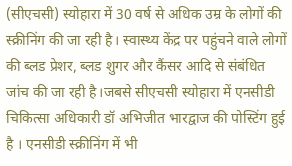(सीएचसी) स्योहारा में 30 वर्ष से अधिक उम्र के लोगों की स्क्रीनिंग की जा रही है। स्वास्थ्य केंद्र पर पहुंचने वाले लोगों की ब्लड प्रेशर, ब्लड शुगर और कैंसर आदि से संबंधित जांच की जा रही है।जबसे सीएचसी स्योहारा में एनसीडी चिकित्सा अधिकारी डॉ अभिजीत भारद्वाज की पोस्टिंग हुई है । एनसीडी स्क्रीनिंग में भी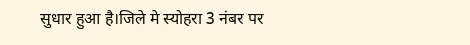सुधार हुआ है।जिले मे स्योहरा 3 नंबर पर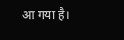आ गया है।